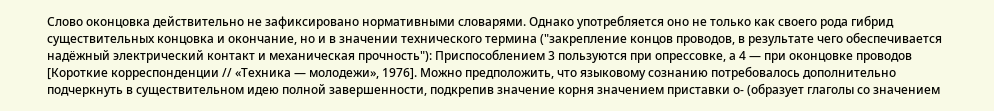Слово оконцовка действительно не зафиксировано нормативными словарями. Однако употребляется оно не только как своего рода гибрид существительных концовка и окончание, но и в значении технического термина ("закрепление концов проводов, в результате чего обеспечивается надёжный электрический контакт и механическая прочность"): Приспособлением 3 пользуются при опрессовке, а 4 — при оконцовке проводов [Короткие корреспонденции // «Техника — молодежи», 1976]. Можно предположить, что языковому сознанию потребовалось дополнительно подчеркнуть в существительном идею полной завершенности, подкрепив значение корня значением приставки о- (образует глаголы со значением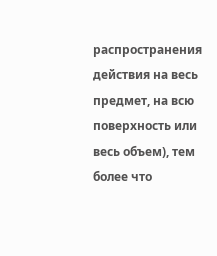распространения действия на весь предмет, на всю поверхность или весь объем), тем более что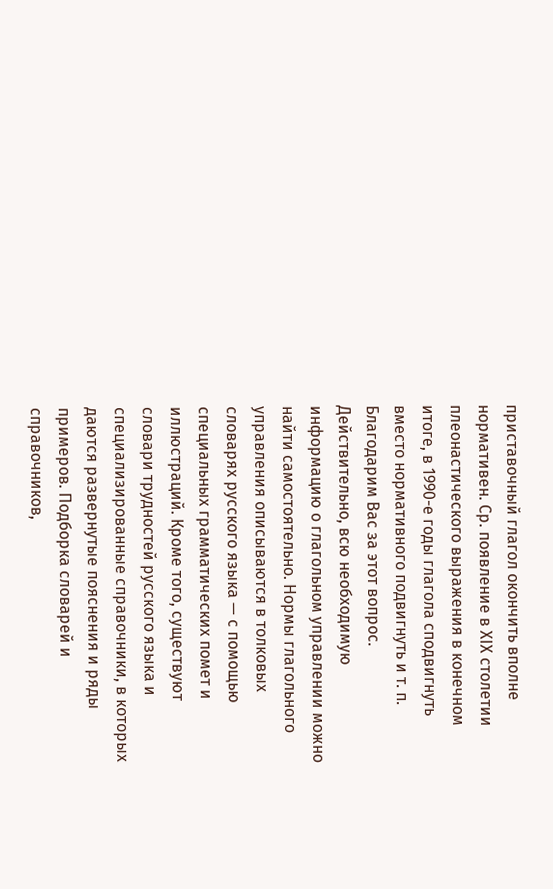приставочный глагол окончить вполне нормативен. Ср. появление в ХIХ столетии плеонастического выражения в конечном итоге, в 1990-е годы глагола сподвигнуть вместо нормативного подвигнуть и т. п.
Благодарим Вас за этот вопрос. Действительно, всю необходимую информацию о глагольном управлении можно найти самостоятельно. Нормы глагольного управления описываются в толковых словарях русского языка — с помощью специальных грамматических помет и иллюстраций. Кроме того, существуют словари трудностей русского языка и специализированные справочники, в которых даются развернутые пояснения и ряды примеров. Подборка словарей и справочников,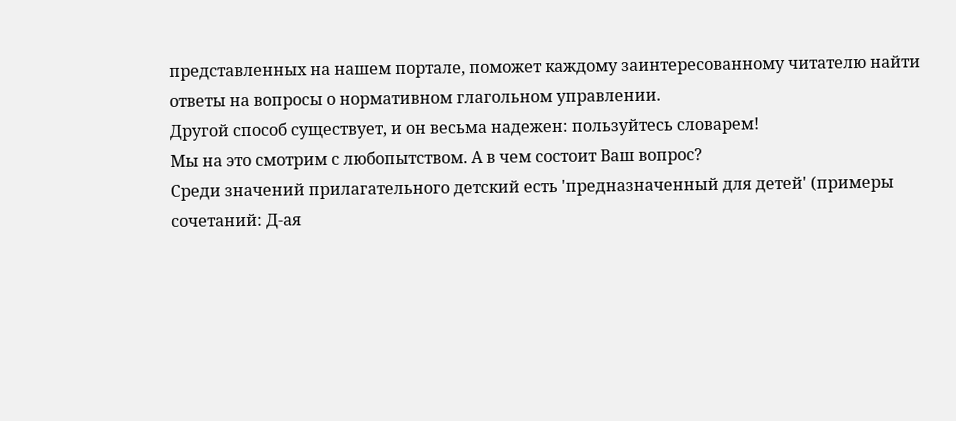представленных на нашем портале, поможет каждому заинтересованному читателю найти ответы на вопросы о нормативном глагольном управлении.
Другой способ существует, и он весьма надежен: пользуйтесь словарем!
Мы на это смотрим с любопытством. А в чем состоит Ваш вопрос?
Среди значений прилагательного детский есть 'предназначенный для детей' (примеры сочетаний: Д-ая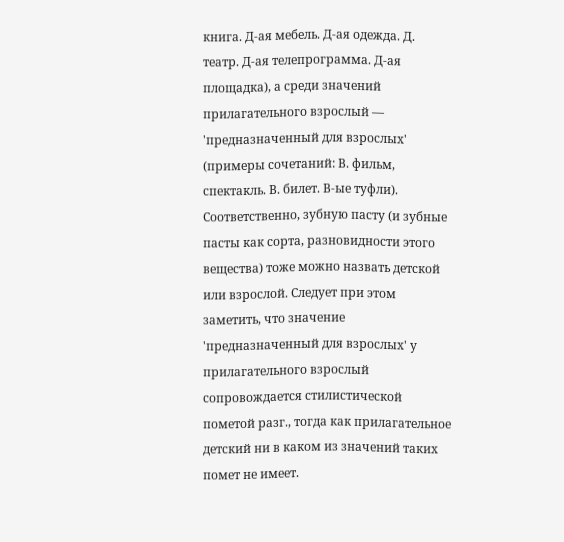книга. Д-ая мебель. Д-ая одежда. Д. театр. Д-ая телепрограмма. Д-ая площадка), а среди значений прилагательного взрослый — 'предназначенный для взрослых' (примеры сочетаний: В. фильм, спектакль. В. билет. В-ые туфли). Соответственно, зубную пасту (и зубные пасты как сорта, разновидности этого вещества) тоже можно назвать детской или взрослой. Следует при этом заметить, что значение 'предназначенный для взрослых' у прилагательного взрослый сопровождается стилистической пометой разг., тогда как прилагательное детский ни в каком из значений таких помет не имеет.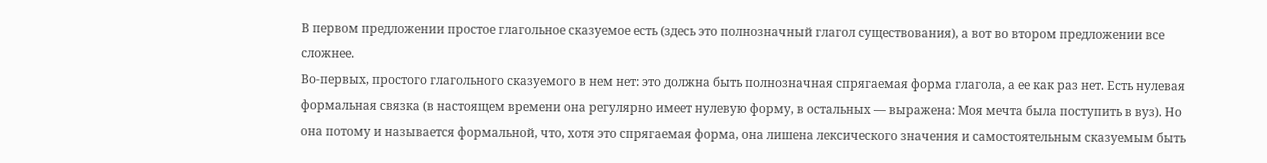В первом предложении простое глагольное сказуемое есть (здесь это полнозначный глагол существования), а вот во втором предложении все сложнее.
Во-первых, простого глагольного сказуемого в нем нет: это должна быть полнозначная спрягаемая форма глагола, а ее как раз нет. Есть нулевая формальная связка (в настоящем времени она регулярно имеет нулевую форму, в остальных — выражена: Моя мечта была поступить в вуз). Но она потому и называется формальной, что, хотя это спрягаемая форма, она лишена лексического значения и самостоятельным сказуемым быть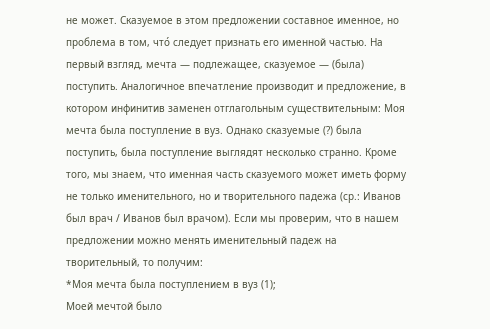не может. Сказуемое в этом предложении составное именное, но проблема в том, что́ следует признать его именной частью. На первый взгляд, мечта — подлежащее, сказуемое — (была) поступить. Аналогичное впечатление производит и предложение, в котором инфинитив заменен отглагольным существительным: Моя мечта была поступление в вуз. Однако сказуемые (?) была поступить, была поступление выглядят несколько странно. Кроме того, мы знаем, что именная часть сказуемого может иметь форму не только именительного, но и творительного падежа (ср.: Иванов был врач / Иванов был врачом). Если мы проверим, что в нашем предложении можно менять именительный падеж на творительный, то получим:
*Моя мечта была поступлением в вуз (1);
Моей мечтой было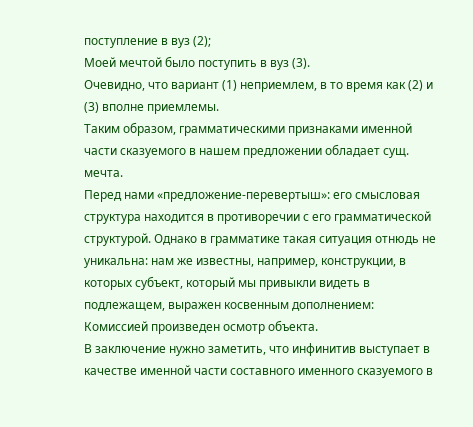поступление в вуз (2);
Моей мечтой было поступить в вуз (3).
Очевидно, что вариант (1) неприемлем, в то время как (2) и (3) вполне приемлемы.
Таким образом, грамматическими признаками именной части сказуемого в нашем предложении обладает сущ. мечта.
Перед нами «предложение-перевертыш»: его смысловая структура находится в противоречии с его грамматической структурой. Однако в грамматике такая ситуация отнюдь не уникальна: нам же известны, например, конструкции, в которых субъект, который мы привыкли видеть в подлежащем, выражен косвенным дополнением: Комиссией произведен осмотр объекта.
В заключение нужно заметить, что инфинитив выступает в качестве именной части составного именного сказуемого в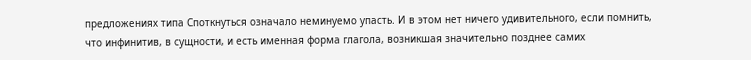предложениях типа Споткнуться означало неминуемо упасть. И в этом нет ничего удивительного, если помнить, что инфинитив, в сущности, и есть именная форма глагола, возникшая значительно позднее самих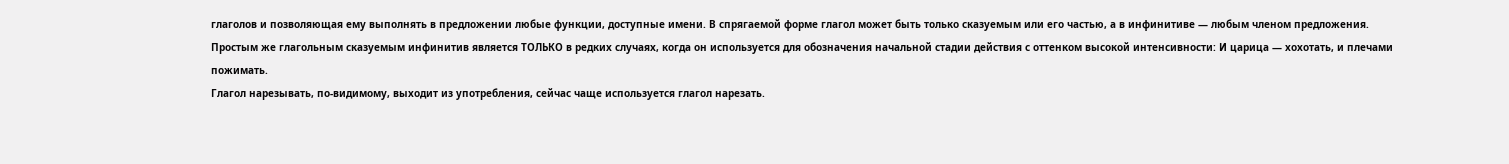глаголов и позволяющая ему выполнять в предложении любые функции, доступные имени. В спрягаемой форме глагол может быть только сказуемым или его частью, а в инфинитиве — любым членом предложения.
Простым же глагольным сказуемым инфинитив является ТОЛЬКО в редких случаях, когда он используется для обозначения начальной стадии действия с оттенком высокой интенсивности: И царица — хохотать, и плечами пожимать.
Глагол нарезывать, по-видимому, выходит из употребления, сейчас чаще используется глагол нарезать.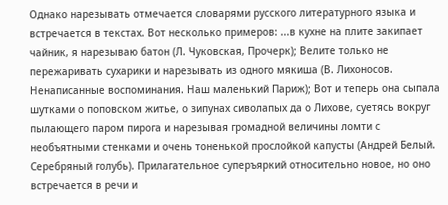Однако нарезывать отмечается словарями русского литературного языка и встречается в текстах. Вот несколько примеров: ...в кухне на плите закипает чайник, я нарезываю батон (Л. Чуковская, Прочерк); Велите только не пережаривать сухарики и нарезывать из одного мякиша (В. Лихоносов. Ненаписанные воспоминания. Наш маленький Париж); Вот и теперь она сыпала шутками о поповском житье, о зипунах сиволапых да о Лихове, суетясь вокруг пылающего паром пирога и нарезывая громадной величины ломти с необъятными стенками и очень тоненькой прослойкой капусты (Андрей Белый. Серебряный голубь). Прилагательное суперъяркий относительно новое, но оно встречается в речи и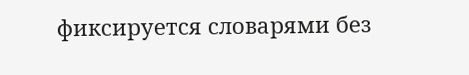фиксируется словарями без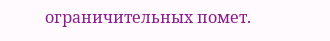ограничительных помет.